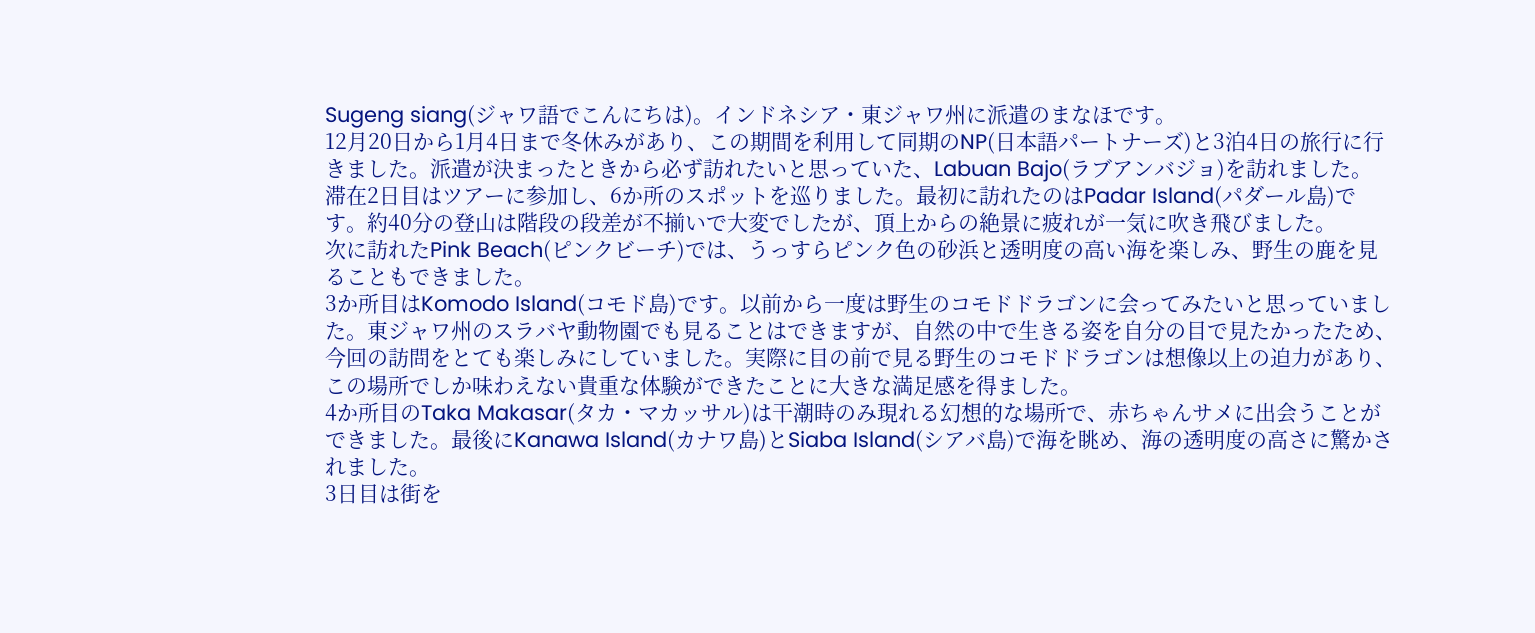Sugeng siang(ジャワ語でこんにちは)。インドネシア・東ジャワ州に派遣のまなほです。
12月20日から1月4日まで冬休みがあり、この期間を利用して同期のNP(日本語パートナーズ)と3泊4日の旅行に行きました。派遣が決まったときから必ず訪れたいと思っていた、Labuan Bajo(ラブアンバジョ)を訪れました。
滞在2日目はツアーに参加し、6か所のスポットを巡りました。最初に訪れたのはPadar Island(パダール島)です。約40分の登山は階段の段差が不揃いで大変でしたが、頂上からの絶景に疲れが一気に吹き飛びました。
次に訪れたPink Beach(ピンクビーチ)では、うっすらピンク色の砂浜と透明度の高い海を楽しみ、野生の鹿を見ることもできました。
3か所目はKomodo Island(コモド島)です。以前から一度は野生のコモドドラゴンに会ってみたいと思っていました。東ジャワ州のスラバヤ動物園でも見ることはできますが、自然の中で生きる姿を自分の目で見たかったため、今回の訪問をとても楽しみにしていました。実際に目の前で見る野生のコモドドラゴンは想像以上の迫力があり、この場所でしか味わえない貴重な体験ができたことに大きな満足感を得ました。
4か所目のTaka Makasar(タカ・マカッサル)は干潮時のみ現れる幻想的な場所で、赤ちゃんサメに出会うことができました。最後にKanawa Island(カナワ島)とSiaba Island(シアバ島)で海を眺め、海の透明度の高さに驚かされました。
3日目は街を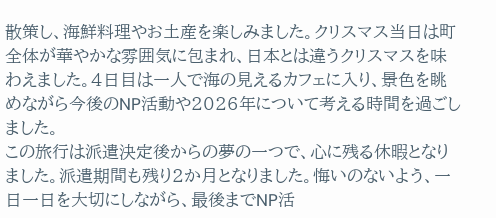散策し、海鮮料理やお土産を楽しみました。クリスマス当日は町全体が華やかな雰囲気に包まれ、日本とは違うクリスマスを味わえました。4日目は一人で海の見えるカフェに入り、景色を眺めながら今後のNP活動や2026年について考える時間を過ごしました。
この旅行は派遣決定後からの夢の一つで、心に残る休暇となりました。派遣期間も残り2か月となりました。悔いのないよう、一日一日を大切にしながら、最後までNP活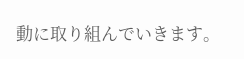動に取り組んでいきます。